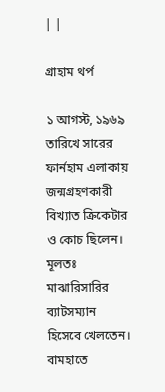| |

গ্রাহাম থর্প

১ আগস্ট, ১৯৬৯ তারিখে সারের ফার্নহাম এলাকায় জন্মগ্রহণকারী বিখ্যাত ক্রিকেটার ও কোচ ছিলেন। মূলতঃ মাঝারিসারির ব্যাটসম্যান হিসেবে খেলতেন। বামহাতে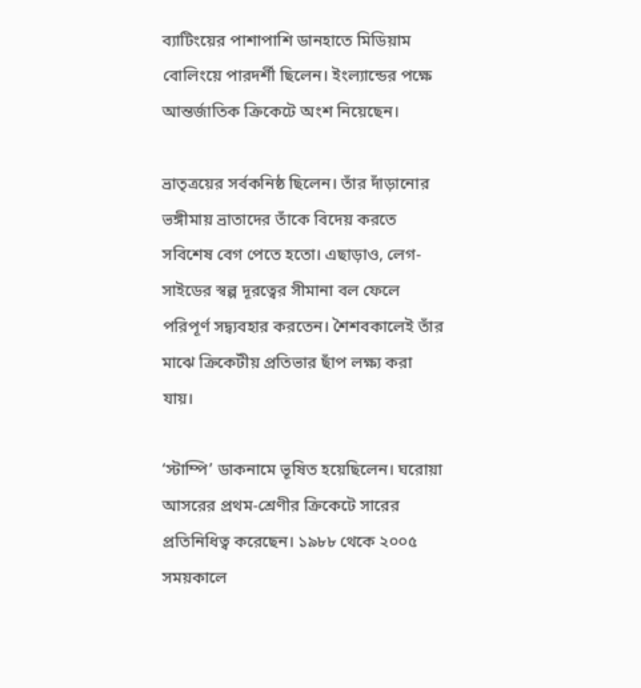ব্যাটিংয়ের পাশাপাশি ডানহাতে মিডিয়াম বোলিংয়ে পারদর্শী ছিলেন। ইংল্যান্ডের পক্ষে আন্তর্জাতিক ক্রিকেটে অংশ নিয়েছেন।

ভ্রাতৃত্রয়ের সর্বকনিষ্ঠ ছিলেন। তাঁর দাঁড়ানোর ভঙ্গীমায় ভ্রাতাদের তাঁকে বিদেয় করতে সবিশেষ বেগ পেতে হতো। এছাড়াও, লেগ-সাইডের স্বল্প দূরত্বের সীমানা বল ফেলে পরিপূর্ণ সদ্ব্যবহার করতেন। শৈশবকালেই তাঁর মাঝে ক্রিকেটীয় প্রতিভার ছাঁপ লক্ষ্য করা যায়।

‘স্টাম্পি’ ডাকনামে ভূষিত হয়েছিলেন। ঘরোয়া আসরের প্রথম-শ্রেণীর ক্রিকেটে সারের প্রতিনিধিত্ব করেছেন। ১৯৮৮ থেকে ২০০৫ সময়কালে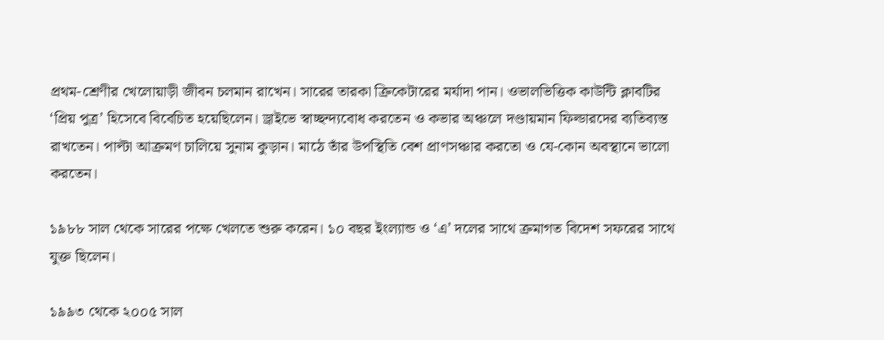প্রথম-শ্রেণীর খেলোয়াড়ী জীবন চলমান রাখেন। সারের তারকা ক্রিকেটারের মর্যাদা পান। ওভালভিত্তিক কাউন্টি ক্লাবটির ‘প্রিয় পুত্র’ হিসেবে বিবেচিত হয়েছিলেন। ড্রাইভে স্বাচ্ছন্দ্যবোধ করতেন ও কভার অঞ্চলে দণ্ডায়মান ফিল্ডারদের ব্যতিব্যস্ত রাখতেন। পাল্টা আক্রমণ চালিয়ে সুনাম কুড়ান। মাঠে তাঁর উপস্থিতি বেশ প্রাণসঞ্চার করতো ও যে-কোন অবস্থানে ভালো করতেন।

১৯৮৮ সাল থেকে সারের পক্ষে খেলতে শুরু করেন। ১০ বছর ইংল্যান্ড ও ‘এ’ দলের সাথে ক্রমাগত বিদেশ সফরের সাথে যুক্ত ছিলেন।

১৯৯৩ থেকে ২০০৫ সাল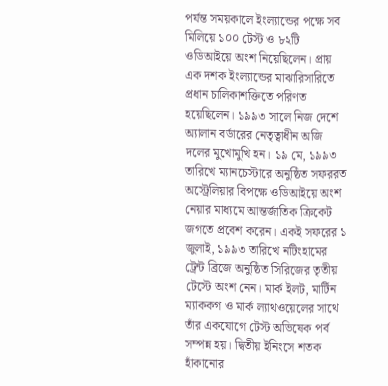পর্যন্ত সময়কালে ইংল্যান্ডের পক্ষে সব মিলিয়ে ১০০ টেস্ট ও ৮২টি ওডিআইয়ে অংশ নিয়েছিলেন। প্রায় এক দশক ইংল্যান্ডের মাঝারিসারিতে প্রধান চালিকাশক্তিতে পরিণত হয়েছিলেন। ১৯৯৩ সালে নিজ দেশে অ্যালান বর্ডারের নেতৃত্বাধীন অজি দলের মুখোমুখি হন। ১৯ মে, ১৯৯৩ তারিখে ম্যানচেস্টারে অনুষ্ঠিত সফররত অস্ট্রেলিয়ার বিপক্ষে ওডিআইয়ে অংশ নেয়ার মাধ্যমে আন্তর্জাতিক ক্রিকেট জগতে প্রবেশ করেন। একই সফরের ১ জুলাই, ১৯৯৩ তারিখে নটিংহামের ট্রেন্ট ব্রিজে অনুষ্ঠিত সিরিজের তৃতীয় টেস্টে অংশ নেন। মার্ক ইলট, মার্টিন ম্যাককগ ও মার্ক ল্যাথওয়েলের সাথে তাঁর একযোগে টেস্ট অভিষেক পর্ব সম্পন্ন হয়। দ্বিতীয় ইনিংসে শতক হাঁকানোর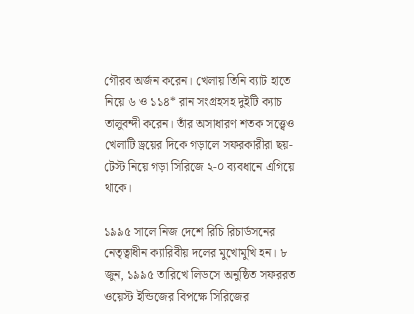গৌরব অর্জন করেন। খেলায় তিনি ব্যাট হাতে নিয়ে ৬ ও ১১৪* রান সংগ্রহসহ দুইটি ক্যাচ তালুবন্দী করেন। তাঁর অসাধারণ শতক সত্ত্বেও খেলাটি ড্রয়ের দিকে গড়ালে সফরকারীরা ছয়-টেস্ট নিয়ে গড়া সিরিজে ২-০ ব্যবধানে এগিয়ে থাকে।

১৯৯৫ সালে নিজ দেশে রিচি রিচার্ডসনের নেতৃত্বাধীন ক্যারিবীয় দলের মুখোমুখি হন। ৮ জুন, ১৯৯৫ তারিখে লিডসে অনুষ্ঠিত সফররত ওয়েস্ট ইন্ডিজের বিপক্ষে সিরিজের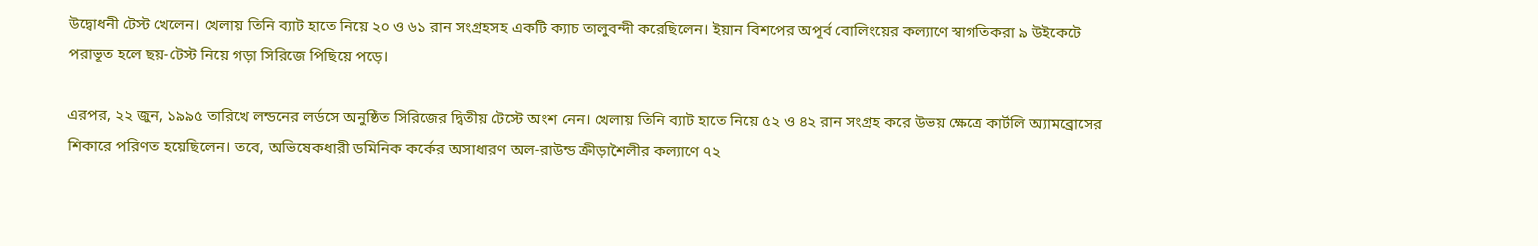উদ্বোধনী টেস্ট খেলেন। খেলায় তিনি ব্যাট হাতে নিয়ে ২০ ও ৬১ রান সংগ্রহসহ একটি ক্যাচ তালুবন্দী করেছিলেন। ইয়ান বিশপের অপূর্ব বোলিংয়ের কল্যাণে স্বাগতিকরা ৯ উইকেটে পরাভূত হলে ছয়-টেস্ট নিয়ে গড়া সিরিজে পিছিয়ে পড়ে।

এরপর, ২২ জুন, ১৯৯৫ তারিখে লন্ডনের লর্ডসে অনুষ্ঠিত সিরিজের দ্বিতীয় টেস্টে অংশ নেন। খেলায় তিনি ব্যাট হাতে নিয়ে ৫২ ও ৪২ রান সংগ্রহ করে উভয় ক্ষেত্রে কার্টলি অ্যামব্রোসের শিকারে পরিণত হয়েছিলেন। তবে, অভিষেকধারী ডমিনিক কর্কের অসাধারণ অল-রাউন্ড ক্রীড়াশৈলীর কল্যাণে ৭২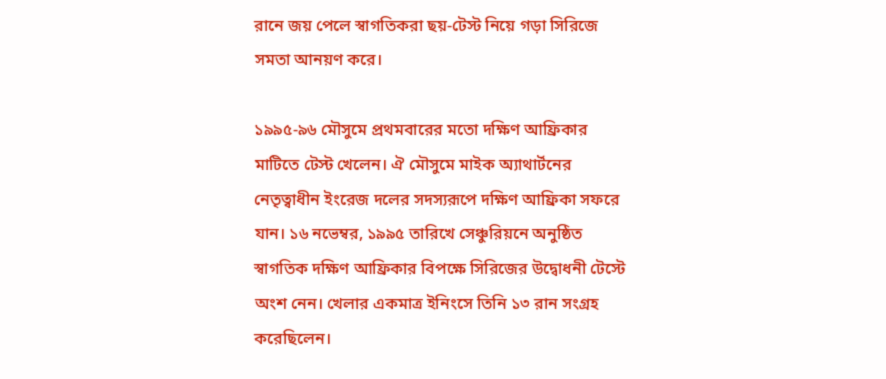রানে জয় পেলে স্বাগতিকরা ছয়-টেস্ট নিয়ে গড়া সিরিজে সমতা আনয়ণ করে।

১৯৯৫-৯৬ মৌসুমে প্রথমবারের মতো দক্ষিণ আফ্রিকার মাটিতে টেস্ট খেলেন। ঐ মৌসুমে মাইক অ্যাথার্টনের নেতৃত্বাধীন ইংরেজ দলের সদস্যরূপে দক্ষিণ আফ্রিকা সফরে যান। ১৬ নভেম্বর, ১৯৯৫ তারিখে সেঞ্চুরিয়নে অনুষ্ঠিত স্বাগতিক দক্ষিণ আফ্রিকার বিপক্ষে সিরিজের উদ্বোধনী টেস্টে অংশ নেন। খেলার একমাত্র ইনিংসে তিনি ১৩ রান সংগ্রহ করেছিলেন।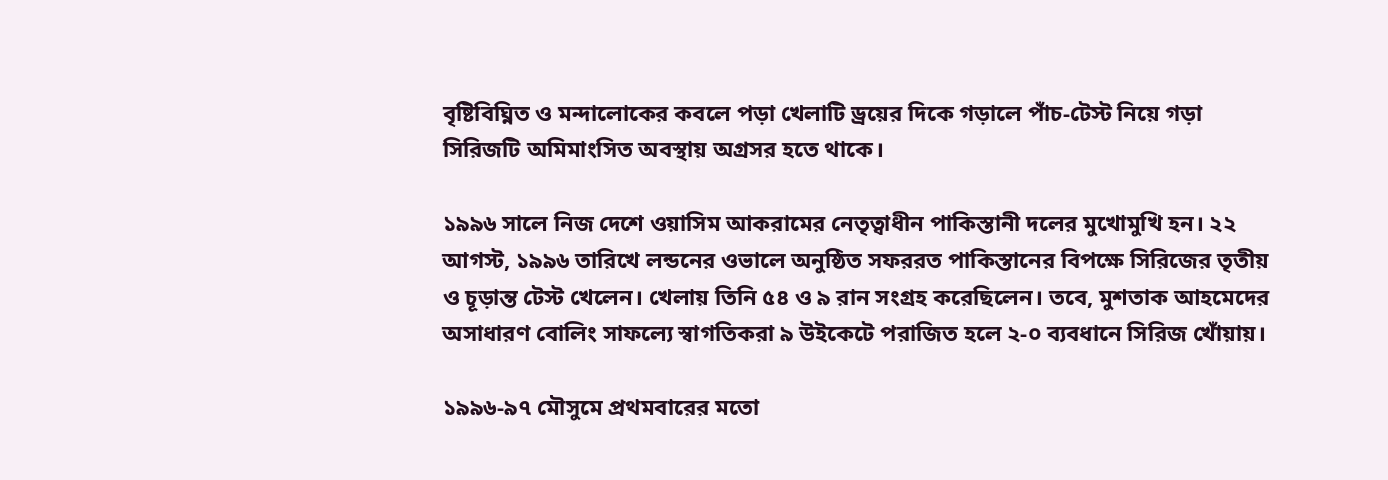বৃষ্টিবিঘ্নিত ও মন্দালোকের কবলে পড়া খেলাটি ড্রয়ের দিকে গড়ালে পাঁচ-টেস্ট নিয়ে গড়া সিরিজটি অমিমাংসিত অবস্থায় অগ্রসর হতে থাকে।

১৯৯৬ সালে নিজ দেশে ওয়াসিম আকরামের নেতৃত্বাধীন পাকিস্তানী দলের মুখোমুখি হন। ২২ আগস্ট, ১৯৯৬ তারিখে লন্ডনের ওভালে অনুষ্ঠিত সফররত পাকিস্তানের বিপক্ষে সিরিজের তৃতীয় ও চূড়ান্ত টেস্ট খেলেন। খেলায় তিনি ৫৪ ও ৯ রান সংগ্রহ করেছিলেন। তবে, মুশতাক আহমেদের অসাধারণ বোলিং সাফল্যে স্বাগতিকরা ৯ উইকেটে পরাজিত হলে ২-০ ব্যবধানে সিরিজ খোঁয়ায়।

১৯৯৬-৯৭ মৌসুমে প্রথমবারের মতো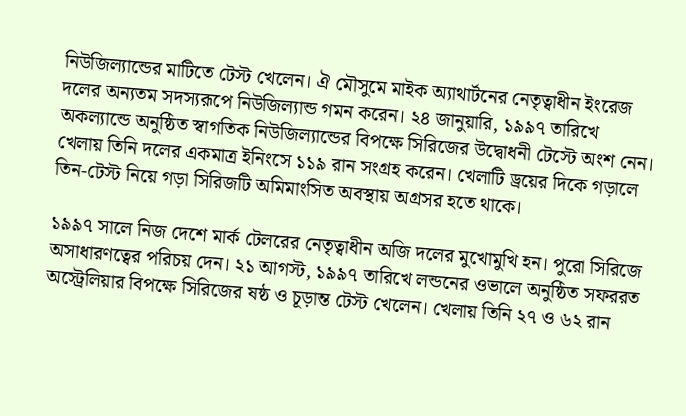নিউজিল্যান্ডের মাটিতে টেস্ট খেলেন। ঐ মৌসুমে মাইক অ্যাথার্টনের নেতৃত্বাধীন ইংরেজ দলের অন্যতম সদস্যরূপে নিউজিল্যান্ড গমন করেন। ২৪ জানুয়ারি, ১৯৯৭ তারিখে অকল্যান্ডে অনুষ্ঠিত স্বাগতিক নিউজিল্যান্ডের বিপক্ষে সিরিজের উদ্বোধনী টেস্টে অংশ নেন। খেলায় তিনি দলের একমাত্র ইনিংসে ১১৯ রান সংগ্রহ করেন। খেলাটি ড্রয়ের দিকে গড়ালে তিন-টেস্ট নিয়ে গড়া সিরিজটি অমিমাংসিত অবস্থায় অগ্রসর হতে থাকে।

১৯৯৭ সালে নিজ দেশে মার্ক টেলরের নেতৃত্বাধীন অজি দলের মুখোমুখি হন। পুরো সিরিজে অসাধারণত্বের পরিচয় দেন। ২১ আগস্ট, ১৯৯৭ তারিখে লন্ডনের ওভালে অনুষ্ঠিত সফররত অস্ট্রেলিয়ার বিপক্ষে সিরিজের ষষ্ঠ ও চূড়ান্ত টেস্ট খেলেন। খেলায় তিনি ২৭ ও ৬২ রান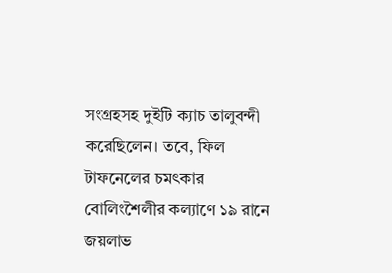সংগ্রহসহ দুইটি ক্যাচ তালুবন্দী করেছিলেন। তবে, ফিল টাফনেলের চমৎকার বোলিংশৈলীর কল্যাণে ১৯ রানে জয়লাভ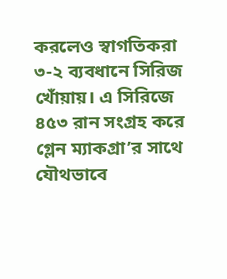করলেও স্বাগতিকরা ৩-২ ব্যবধানে সিরিজ খোঁয়ায়। এ সিরিজে ৪৫৩ রান সংগ্রহ করে গ্লেন ম্যাকগ্রা’র সাথে যৌথভাবে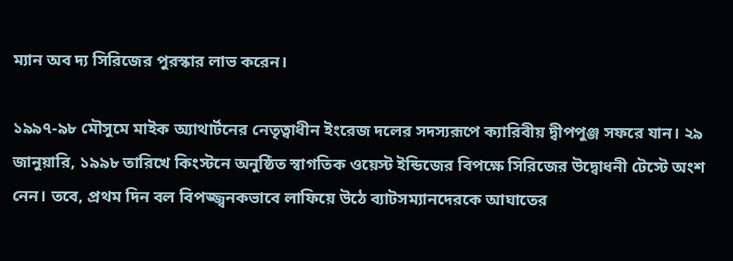ম্যান অব দ্য সিরিজের পুরস্কার লাভ করেন।

১৯৯৭-৯৮ মৌসুমে মাইক অ্যাথার্টনের নেতৃত্বাধীন ইংরেজ দলের সদস্যরূপে ক্যারিবীয় দ্বীপপুঞ্জ সফরে যান। ২৯ জানুয়ারি, ১৯৯৮ তারিখে কিংস্টনে অনুষ্ঠিত স্বাগতিক ওয়েস্ট ইন্ডিজের বিপক্ষে সিরিজের উদ্বোধনী টেস্টে অংশ নেন। তবে, প্রথম দিন বল বিপজ্জ্বনকভাবে লাফিয়ে উঠে ব্যাটসম্যানদেরকে আঘাতের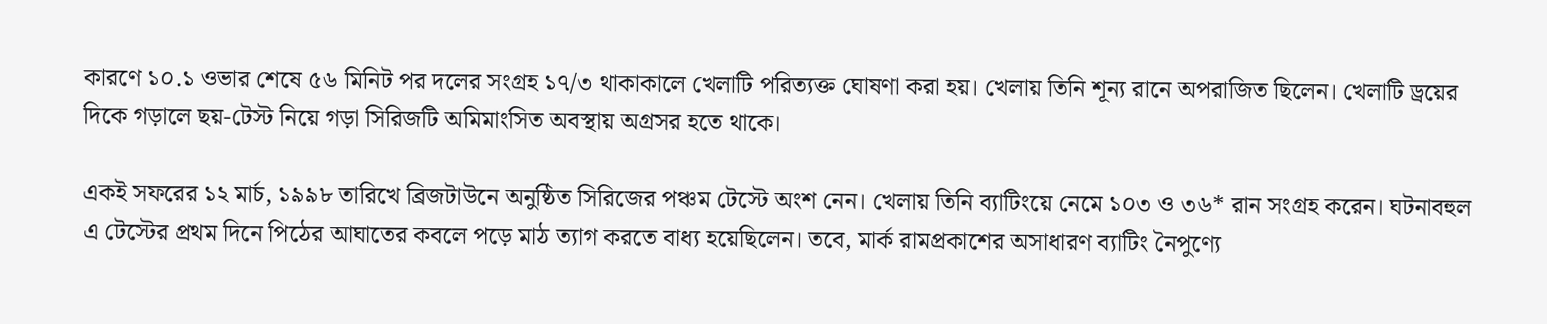কারণে ১০.১ ওভার শেষে ৫৬ মিনিট পর দলের সংগ্রহ ১৭/৩ থাকাকালে খেলাটি পরিত্যক্ত ঘোষণা করা হয়। খেলায় তিনি শূন্য রানে অপরাজিত ছিলেন। খেলাটি ড্রয়ের দিকে গড়ালে ছয়-টেস্ট নিয়ে গড়া সিরিজটি অমিমাংসিত অবস্থায় অগ্রসর হতে থাকে।

একই সফরের ১২ মার্চ, ১৯৯৮ তারিখে ব্রিজটাউনে অনুষ্ঠিত সিরিজের পঞ্চম টেস্টে অংশ নেন। খেলায় তিনি ব্যাটিংয়ে নেমে ১০৩ ও ৩৬* রান সংগ্রহ করেন। ঘটনাবহুল এ টেস্টের প্রথম দিনে পিঠের আঘাতের কবলে পড়ে মাঠ ত্যাগ করতে বাধ্য হয়েছিলেন। তবে, মার্ক রামপ্রকাশের অসাধারণ ব্যাটিং নৈপুণ্যে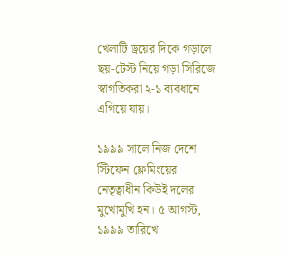খেলাটি ড্রয়ের দিকে গড়ালে ছয়-টেস্ট নিয়ে গড়া সিরিজে স্বাগতিকরা ২-১ ব্যবধানে এগিয়ে যায়।

১৯৯৯ সালে নিজ দেশে স্টিফেন ফ্লেমিংয়ের নেতৃত্বাধীন কিউই দলের মুখোমুখি হন। ৫ আগস্ট, ১৯৯৯ তারিখে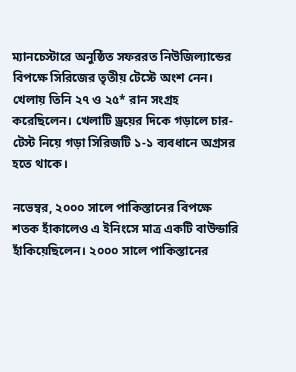ম্যানচেস্টারে অনুষ্ঠিত সফররত নিউজিল্যান্ডের বিপক্ষে সিরিজের তৃতীয় টেস্টে অংশ নেন। খেলায় তিনি ২৭ ও ২৫* রান সংগ্রহ করেছিলেন। খেলাটি ড্রয়ের দিকে গড়ালে চার-টেস্ট নিয়ে গড়া সিরিজটি ১-১ ব্যবধানে অগ্রসর হতে থাকে।

নভেম্বর, ২০০০ সালে পাকিস্তানের বিপক্ষে শতক হাঁকালেও এ ইনিংসে মাত্র একটি বাউন্ডারি হাঁকিয়েছিলেন। ২০০০ সালে পাকিস্তানের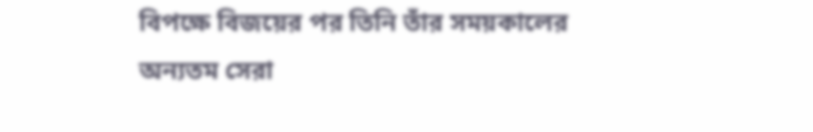বিপক্ষে বিজয়ের পর তিনি তাঁর সময়কালের অন্যতম সেরা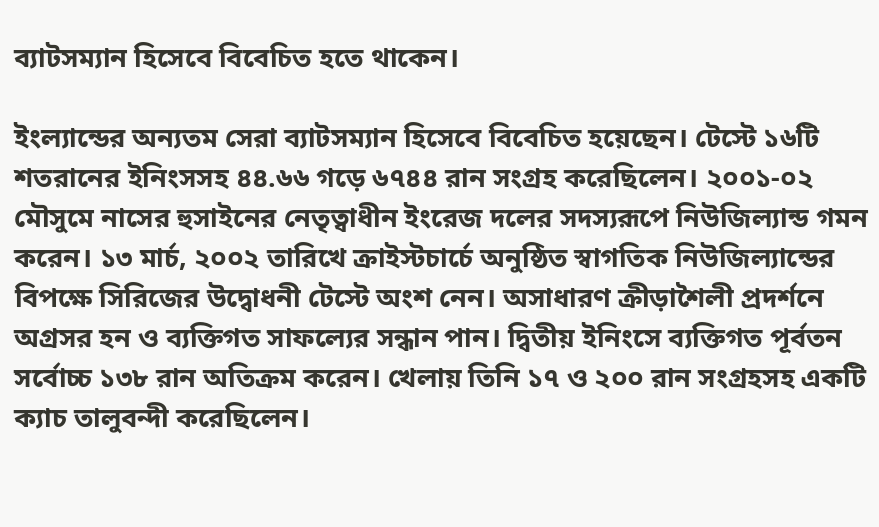ব্যাটসম্যান হিসেবে বিবেচিত হতে থাকেন।

ইংল্যান্ডের অন্যতম সেরা ব্যাটসম্যান হিসেবে বিবেচিত হয়েছেন। টেস্টে ১৬টি শতরানের ইনিংসসহ ৪৪.৬৬ গড়ে ৬৭৪৪ রান সংগ্রহ করেছিলেন। ২০০১-০২ মৌসুমে নাসের হুসাইনের নেতৃত্বাধীন ইংরেজ দলের সদস্যরূপে নিউজিল্যান্ড গমন করেন। ১৩ মার্চ, ২০০২ তারিখে ক্রাইস্টচার্চে অনুষ্ঠিত স্বাগতিক নিউজিল্যান্ডের বিপক্ষে সিরিজের উদ্বোধনী টেস্টে অংশ নেন। অসাধারণ ক্রীড়াশৈলী প্রদর্শনে অগ্রসর হন ও ব্যক্তিগত সাফল্যের সন্ধান পান। দ্বিতীয় ইনিংসে ব্যক্তিগত পূর্বতন সর্বোচ্চ ১৩৮ রান অতিক্রম করেন। খেলায় তিনি ১৭ ও ২০০ রান সংগ্রহসহ একটি ক্যাচ তালুবন্দী করেছিলেন।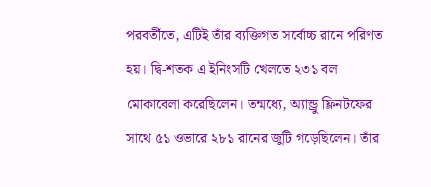পরবর্তীতে, এটিই তাঁর ব্যক্তিগত সর্বোচ্চ রানে পরিণত হয়। দ্বি-শতক এ ইনিংসটি খেলতে ২৩১ বল মোকাবেলা করেছিলেন। তন্মধ্যে, অ্যান্ড্রু ফ্লিনটফের সাথে ৫১ ওভারে ২৮১ রানের জুটি গড়েছিলেন। তাঁর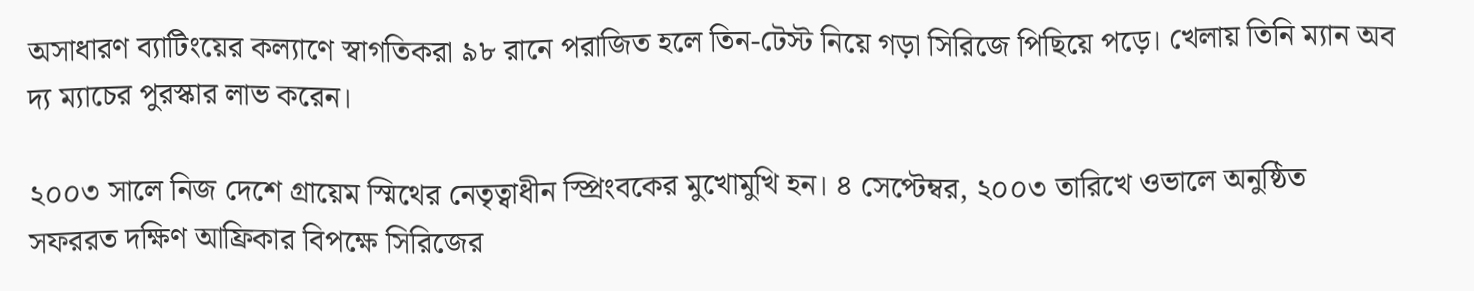অসাধারণ ব্যাটিংয়ের কল্যাণে স্বাগতিকরা ৯৮ রানে পরাজিত হলে তিন-টেস্ট নিয়ে গড়া সিরিজে পিছিয়ে পড়ে। খেলায় তিনি ম্যান অব দ্য ম্যাচের পুরস্কার লাভ করেন।

২০০৩ সালে নিজ দেশে গ্রায়েম স্মিথের নেতৃত্বাধীন স্প্রিংবকের মুখোমুখি হন। ৪ সেপ্টেম্বর, ২০০৩ তারিখে ওভালে অনুষ্ঠিত সফররত দক্ষিণ আফ্রিকার বিপক্ষে সিরিজের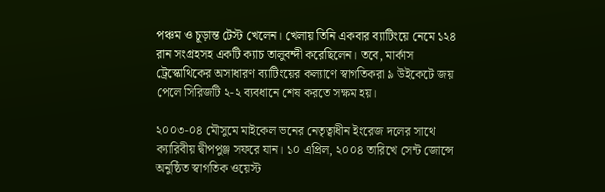পঞ্চম ও চূড়ান্ত টেস্ট খেলেন। খেলায় তিনি একবার ব্যাটিংয়ে নেমে ১২৪ রান সংগ্রহসহ একটি ক্যাচ তালুবন্দী করেছিলেন। তবে, মার্কাস ট্রেস্কোথিকের অসাধারণ ব্যাটিংয়ের কল্যাণে স্বাগতিকরা ৯ উইকেটে জয় পেলে সিরিজটি ২-২ ব্যবধানে শেষ করতে সক্ষম হয়।

২০০৩-০৪ মৌসুমে মাইকেল ভনের নেতৃত্বাধীন ইংরেজ দলের সাথে ক্যারিবীয় দ্বীপপুঞ্জ সফরে যান। ১০ এপ্রিল, ২০০৪ তারিখে সেন্ট জোন্সে অনুষ্ঠিত স্বাগতিক ওয়েস্ট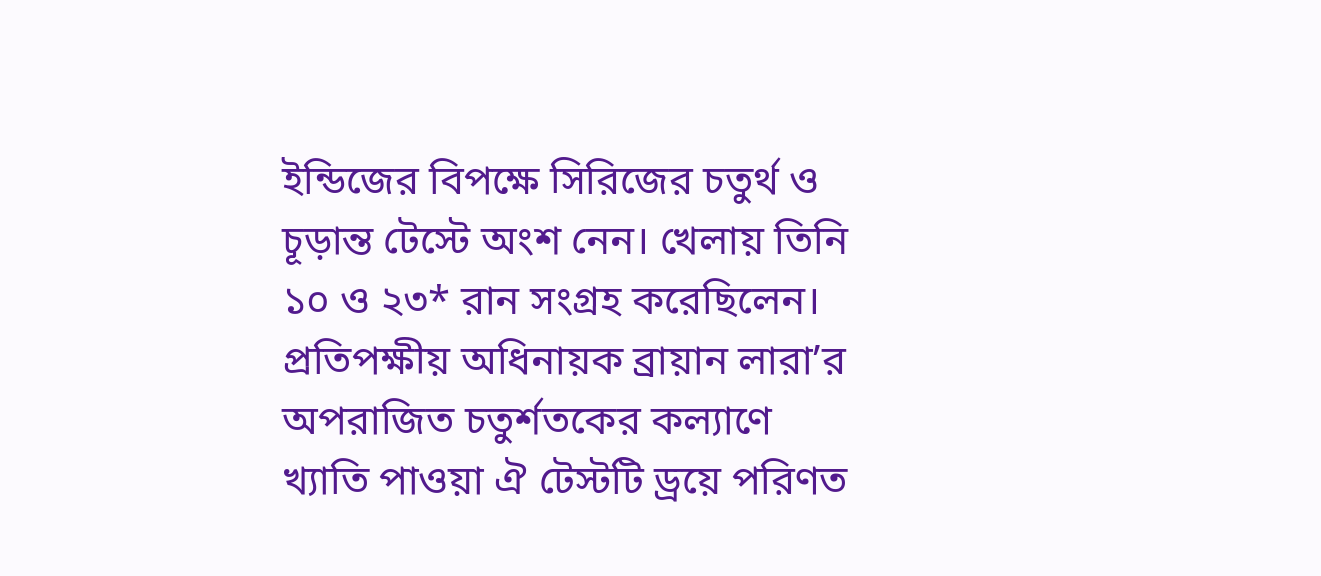ইন্ডিজের বিপক্ষে সিরিজের চতুর্থ ও চূড়ান্ত টেস্টে অংশ নেন। খেলায় তিনি ১০ ও ২৩* রান সংগ্রহ করেছিলেন। প্রতিপক্ষীয় অধিনায়ক ব্রায়ান লারা’র অপরাজিত চতুর্শতকের কল্যাণে খ্যাতি পাওয়া ঐ টেস্টটি ড্রয়ে পরিণত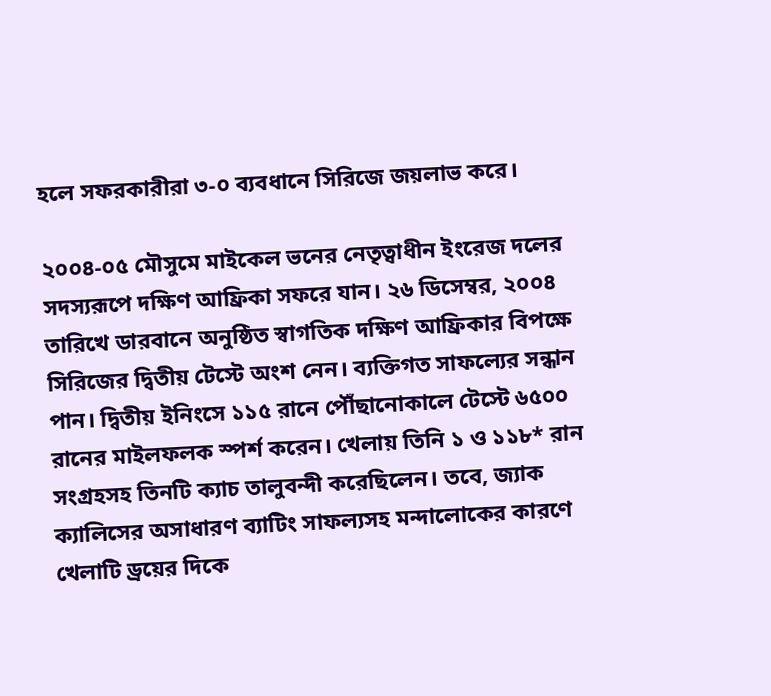হলে সফরকারীরা ৩-০ ব্যবধানে সিরিজে জয়লাভ করে।

২০০৪-০৫ মৌসুমে মাইকেল ভনের নেতৃত্বাধীন ইংরেজ দলের সদস্যরূপে দক্ষিণ আফ্রিকা সফরে যান। ২৬ ডিসেম্বর, ২০০৪ তারিখে ডারবানে অনুষ্ঠিত স্বাগতিক দক্ষিণ আফ্রিকার বিপক্ষে সিরিজের দ্বিতীয় টেস্টে অংশ নেন। ব্যক্তিগত সাফল্যের সন্ধান পান। দ্বিতীয় ইনিংসে ১১৫ রানে পৌঁছানোকালে টেস্টে ৬৫০০ রানের মাইলফলক স্পর্শ করেন। খেলায় তিনি ১ ও ১১৮* রান সংগ্রহসহ তিনটি ক্যাচ তালুবন্দী করেছিলেন। তবে, জ্যাক ক্যালিসের অসাধারণ ব্যাটিং সাফল্যসহ মন্দালোকের কারণে খেলাটি ড্রয়ের দিকে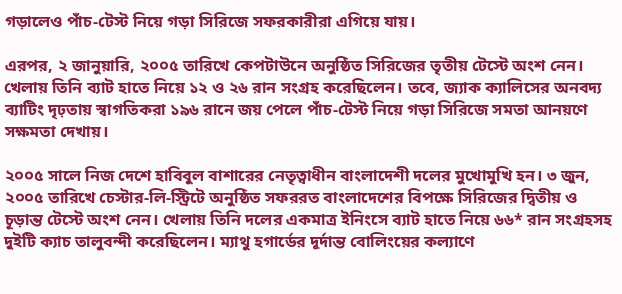গড়ালেও পাঁচ-টেস্ট নিয়ে গড়া সিরিজে সফরকারীরা এগিয়ে যায়।

এরপর, ২ জানুয়ারি, ২০০৫ তারিখে কেপটাউনে অনুষ্ঠিত সিরিজের তৃতীয় টেস্টে অংশ নেন। খেলায় তিনি ব্যাট হাতে নিয়ে ১২ ও ২৬ রান সংগ্রহ করেছিলেন। তবে, জ্যাক ক্যালিসের অনবদ্য ব্যাটিং দৃঢ়তায় স্বাগতিকরা ১৯৬ রানে জয় পেলে পাঁচ-টেস্ট নিয়ে গড়া সিরিজে সমতা আনয়ণে সক্ষমতা দেখায়।

২০০৫ সালে নিজ দেশে হাবিবুল বাশারের নেতৃত্বাধীন বাংলাদেশী দলের মুখোমুখি হন। ৩ জুন, ২০০৫ তারিখে চেস্টার-লি-স্ট্রিটে অনুষ্ঠিত সফররত বাংলাদেশের বিপক্ষে সিরিজের দ্বিতীয় ও চূড়ান্ত টেস্টে অংশ নেন। খেলায় তিনি দলের একমাত্র ইনিংসে ব্যাট হাতে নিয়ে ৬৬* রান সংগ্রহসহ দুইটি ক্যাচ তালুবন্দী করেছিলেন। ম্যাথু হগার্ডের দূর্দান্ত বোলিংয়ের কল্যাণে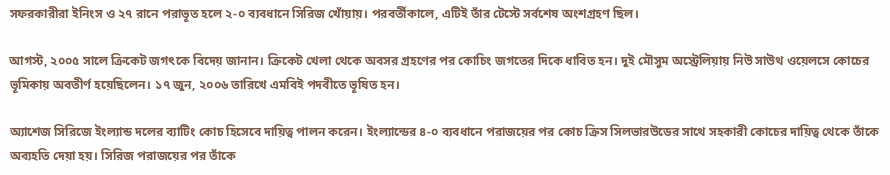সফরকারীরা ইনিংস ও ২৭ রানে পরাভূত হলে ২-০ ব্যবধানে সিরিজ খোঁয়ায়। পরবর্তীকালে, এটিই তাঁর টেস্টে সর্বশেষ অংশগ্রহণ ছিল।

আগস্ট, ২০০৫ সালে ক্রিকেট জগৎকে বিদেয় জানান। ক্রিকেট খেলা থেকে অবসর গ্রহণের পর কোচিং জগতের দিকে ধাবিত হন। দুই মৌসুম অস্ট্রেলিয়ায় নিউ সাউথ ওয়েলসে কোচের ভূমিকায় অবতীর্ণ হয়েছিলেন। ১৭ জুন, ২০০৬ তারিখে এমবিই পদবীতে ভূষিত হন।

অ্যাশেজ সিরিজে ইংল্যান্ড দলের ব্যাটিং কোচ হিসেবে দায়িত্ব পালন করেন। ইংল্যান্ডের ৪-০ ব্যবধানে পরাজয়ের পর কোচ ক্রিস সিলভারউডের সাথে সহকারী কোচের দায়িত্ব থেকে তাঁকে অব্যহতি দেয়া হয়। সিরিজ পরাজয়ের পর তাঁকে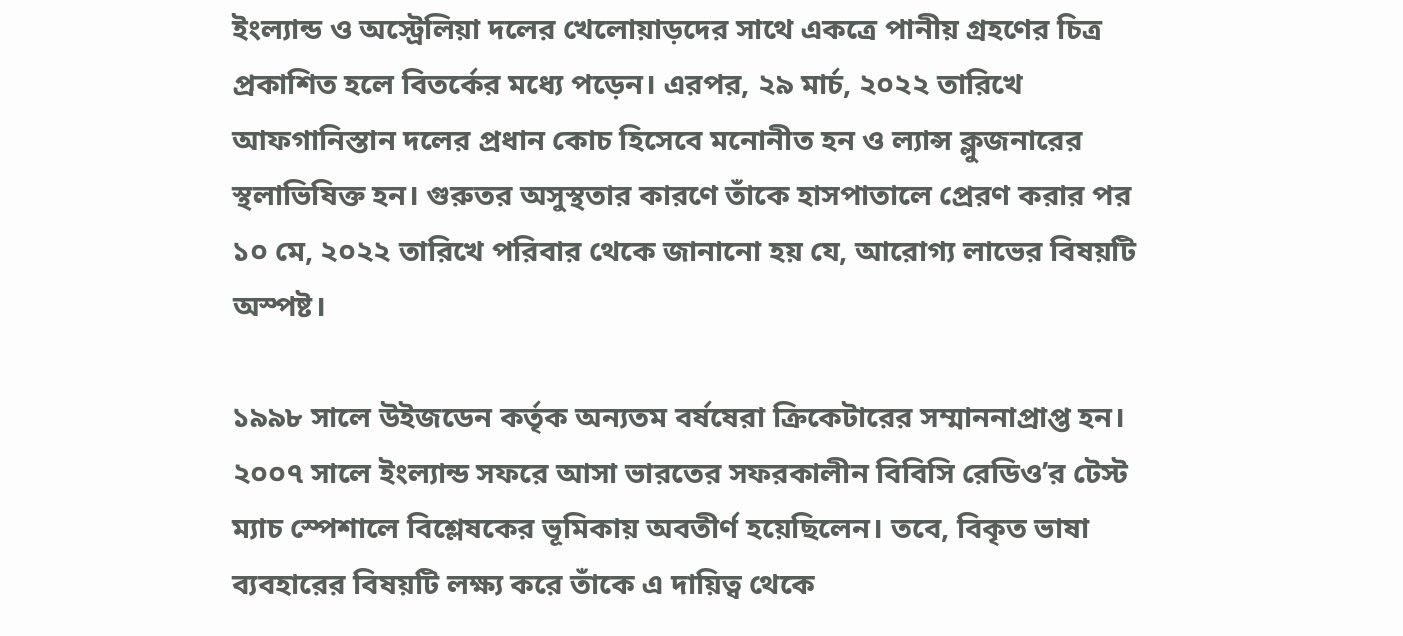ইংল্যান্ড ও অস্ট্রেলিয়া দলের খেলোয়াড়দের সাথে একত্রে পানীয় গ্রহণের চিত্র প্রকাশিত হলে বিতর্কের মধ্যে পড়েন। এরপর, ২৯ মার্চ, ২০২২ তারিখে আফগানিস্তান দলের প্রধান কোচ হিসেবে মনোনীত হন ও ল্যান্স ক্লুজনারের স্থলাভিষিক্ত হন। গুরুতর অসুস্থতার কারণে তাঁকে হাসপাতালে প্রেরণ করার পর ১০ মে, ২০২২ তারিখে পরিবার থেকে জানানো হয় যে, আরোগ্য লাভের বিষয়টি অস্পষ্ট।

১৯৯৮ সালে উইজডেন কর্তৃক অন্যতম বর্ষষেরা ক্রিকেটারের সম্মাননাপ্রাপ্ত হন। ২০০৭ সালে ইংল্যান্ড সফরে আসা ভারতের সফরকালীন বিবিসি রেডিও’র টেস্ট ম্যাচ স্পেশালে বিশ্লেষকের ভূমিকায় অবতীর্ণ হয়েছিলেন। তবে, বিকৃত ভাষা ব্যবহারের বিষয়টি লক্ষ্য করে তাঁকে এ দায়িত্ব থেকে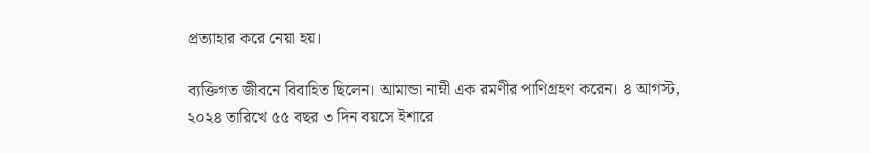প্রত্যাহার করে নেয়া হয়।

ব্যক্তিগত জীবনে বিবাহিত ছিলেন। আমান্ডা নাম্নী এক রমণীর পাণিগ্রহণ করেন। ৪ আগস্ট, ২০২৪ তারিখে ৫৫ বছর ৩ দিন বয়সে ইশারে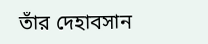তাঁর দেহাবসান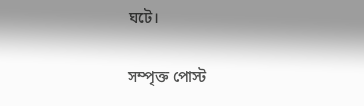ঘটে।

সম্পৃক্ত পোস্ট